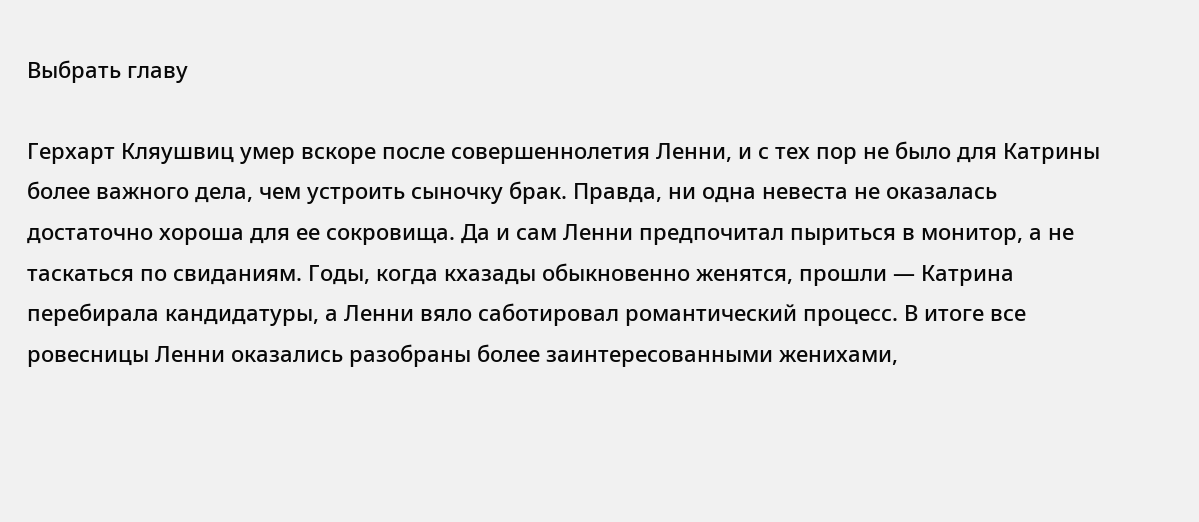Выбрать главу

Герхарт Кляушвиц умер вскоре после совершеннолетия Ленни, и с тех пор не было для Катрины более важного дела, чем устроить сыночку брак. Правда, ни одна невеста не оказалась достаточно хороша для ее сокровища. Да и сам Ленни предпочитал пыриться в монитор, а не таскаться по свиданиям. Годы, когда кхазады обыкновенно женятся, прошли — Катрина перебирала кандидатуры, а Ленни вяло саботировал романтический процесс. В итоге все ровесницы Ленни оказались разобраны более заинтересованными женихами,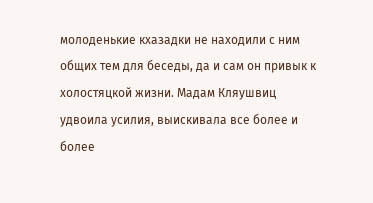молоденькие кхазадки не находили с ним общих тем для беседы, да и сам он привык к холостяцкой жизни. Мадам Кляушвиц удвоила усилия, выискивала все более и более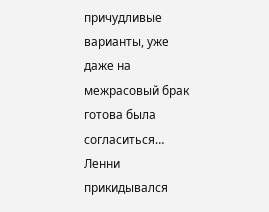причудливые варианты, уже даже на межрасовый брак готова была согласиться… Ленни прикидывался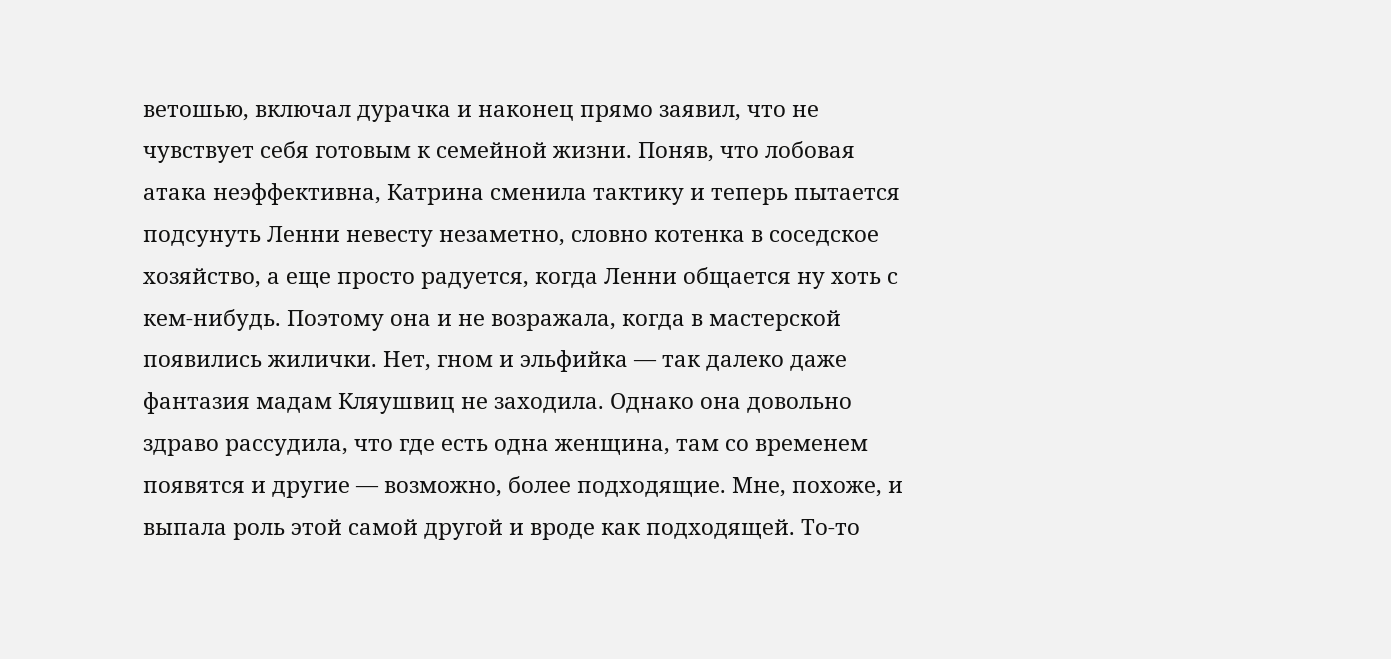ветошью, включал дурачка и наконец прямо заявил, что не чувствует себя готовым к семейной жизни. Поняв, что лобовая атака неэффективна, Катрина сменила тактику и теперь пытается подсунуть Ленни невесту незаметно, словно котенка в соседское хозяйство, а еще просто радуется, когда Ленни общается ну хоть с кем-нибудь. Поэтому она и не возражала, когда в мастерской появились жилички. Нет, гном и эльфийка — так далеко даже фантазия мадам Кляушвиц не заходила. Однако она довольно здраво рассудила, что где есть одна женщина, там со временем появятся и другие — возможно, более подходящие. Мне, похоже, и выпала роль этой самой другой и вроде как подходящей. То-то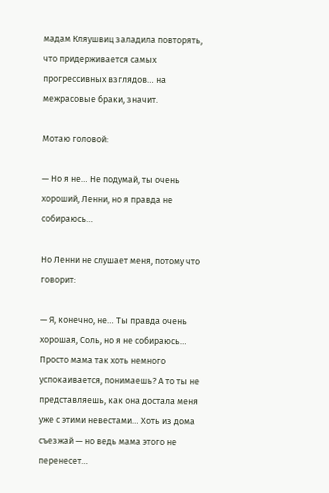мадам Кляушвиц заладила повторять, что придерживается самых прогрессивных взглядов… на межрасовые браки, значит.

Мотаю головой:

— Но я не… Не подумай, ты очень хороший, Ленни, но я правда не собираюсь…

Но Ленни не слушает меня, потому что говорит:

— Я, конечно, не… Ты правда очень хорошая, Соль, но я не собираюсь… Просто мама так хоть немного успокаивается, понимаешь? А то ты не представляешь, как она достала меня уже с этими невестами… Хоть из дома съезжай — но ведь мама этого не перенесет…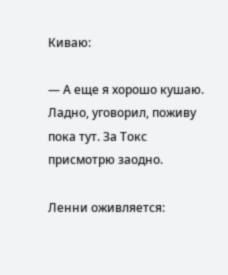Киваю:

— А еще я хорошо кушаю. Ладно, уговорил, поживу пока тут. За Токс присмотрю заодно.

Ленни оживляется: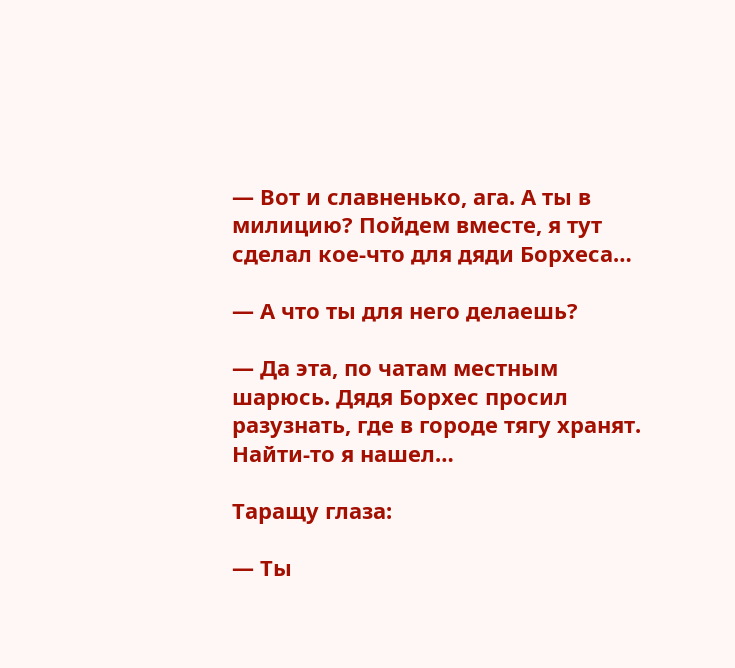— Вот и славненько, ага. А ты в милицию? Пойдем вместе, я тут сделал кое-что для дяди Борхеса…

— А что ты для него делаешь?

— Да эта, по чатам местным шарюсь. Дядя Борхес просил разузнать, где в городе тягу хранят. Найти-то я нашел…

Таращу глаза:

— Ты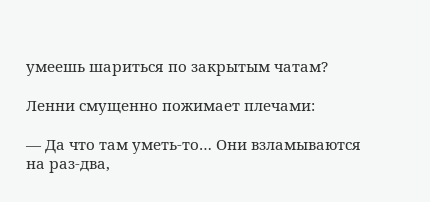умеешь шариться по закрытым чатам?

Ленни смущенно пожимает плечами:

— Да что там уметь-то… Они взламываются на раз-два,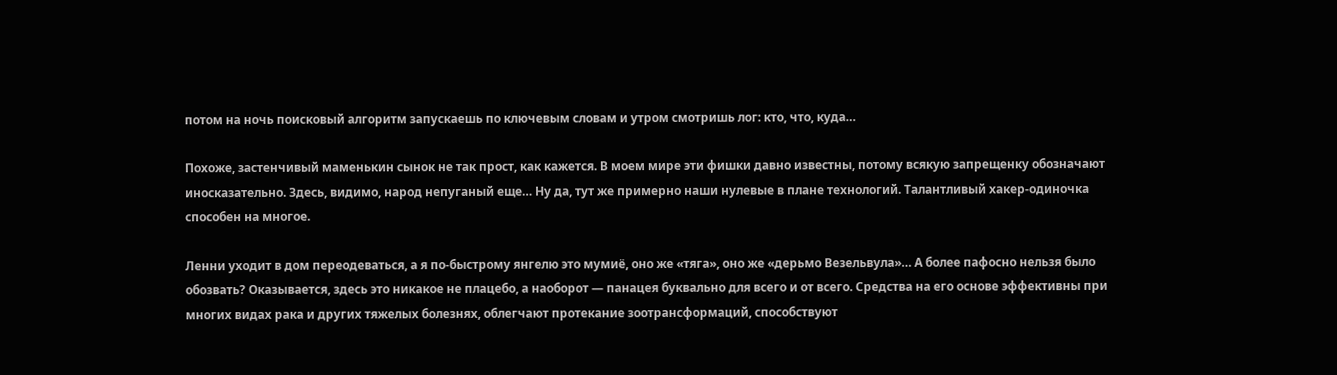потом на ночь поисковый алгоритм запускаешь по ключевым словам и утром смотришь лог: кто, что, куда…

Похоже, застенчивый маменькин сынок не так прост, как кажется. В моем мире эти фишки давно известны, потому всякую запрещенку обозначают иносказательно. Здесь, видимо, народ непуганый еще… Ну да, тут же примерно наши нулевые в плане технологий. Талантливый хакер-одиночка способен на многое.

Ленни уходит в дом переодеваться, а я по-быстрому янгелю это мумиё, оно же «тяга», оно же «дерьмо Везельвула»… А более пафосно нельзя было обозвать? Оказывается, здесь это никакое не плацебо, а наоборот — панацея буквально для всего и от всего. Средства на его основе эффективны при многих видах рака и других тяжелых болезнях, облегчают протекание зоотрансформаций, способствуют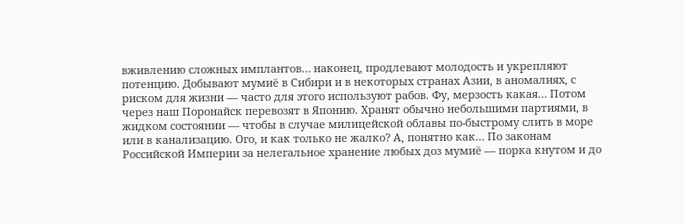вживлению сложных имплантов… наконец, продлевают молодость и укрепляют потенцию. Добывают мумиё в Сибири и в некоторых странах Азии, в аномалиях, с риском для жизни — часто для этого используют рабов. Фу, мерзость какая… Потом через наш Поронайск перевозят в Японию. Хранят обычно небольшими партиями, в жидком состоянии — чтобы в случае милицейской облавы по-быстрому слить в море или в канализацию. Ого, и как только не жалко? А, понятно как… По законам Российской Империи за нелегальное хранение любых доз мумиё — порка кнутом и до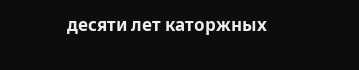десяти лет каторжных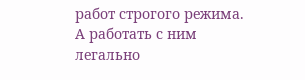работ строгого режима. А работать с ним легально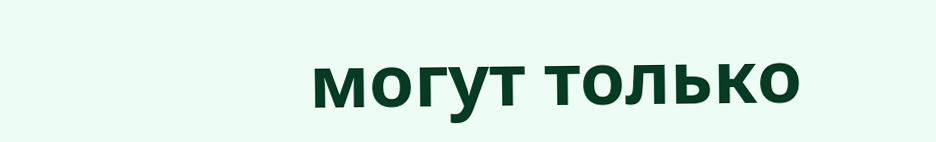могут только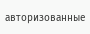авторизованные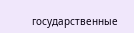государственные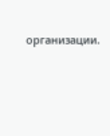организации.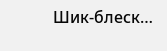Шик-блеск…